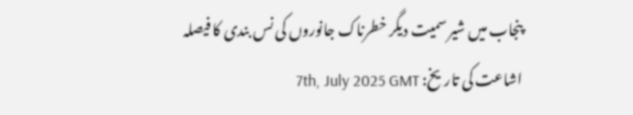پنجاب میں شیر سمیت دیگر خطرناک جانوروں کی نس بندی کا فیصلہ
اشاعت کی تاریخ: 7th, July 2025 GMT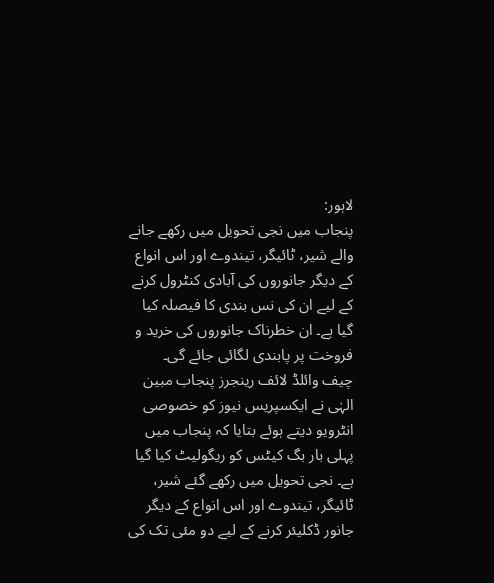لاہور:
پنجاب میں نجی تحویل میں رکھے جانے والے شیر، ٹائیگر، تیندوے اور اس انواع کے دیگر جانوروں کی آبادی کنٹرول کرنے کے لیے ان کی نس بندی کا فیصلہ کیا گیا ہے۔ ان خطرناک جانوروں کی خرید و فروخت پر پابندی لگائی جائے گی۔
چیف وائلڈ لائف رینجرز پنجاب مبین الہٰی نے ایکسپریس نیوز کو خصوصی انٹرویو دیتے ہوئے بتایا کہ پنجاب میں پہلی بار بگ کیٹس کو ریگولیٹ کیا گیا ہے۔ نجی تحویل میں رکھے گئے شیر، ٹائیگر، تیندوے اور اس انواع کے دیگر جانور ڈکلیئر کرنے کے لیے دو مئی تک کی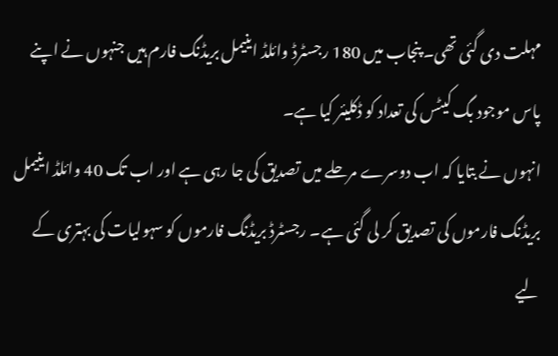مہلت دی گئی تھی۔ پنجاب میں 180 رجسٹرڈ وائلڈ اینیمل بریڈنگ فارم ہیں جنہوں نے اپنے پاس موجود بگ کیٹس کی تعداد کو ڈکلیئر کیا ہے۔
انہوں نے بتایا کہ اب دوسرے مرحلے میں تصدیق کی جا رہی ہے اور اب تک 40 وائلڈ اینیمل بریڈنگ فارموں کی تصدیق کر لی گئی ہے۔ رجسٹرڈ بریڈنگ فارموں کو سہولیات کی بہتری کے لیے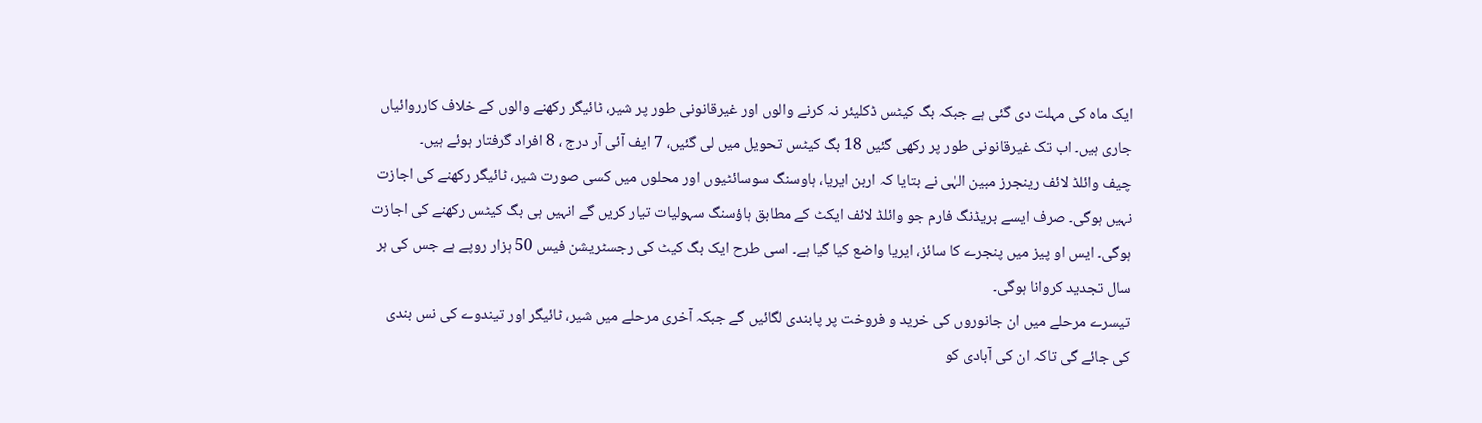ایک ماہ کی مہلت دی گئی ہے جبکہ بگ کیٹس ڈکلیئر نہ کرنے والوں اور غیرقانونی طور پر شیر، ٹائیگر رکھنے والوں کے خلاف کارروائیاں جاری ہیں۔ اب تک غیرقانونی طور پر رکھی گئیں 18 بگ کیٹس تحویل میں لی گئیں، 7 ایف آئی آر درج ، 8 افراد گرفتار ہوئے ہیں۔
چیف وائلڈ لائف رینجرز مبین الہٰی نے بتایا کہ اربن ایریا، ہاوسنگ سوسائٹیوں اور محلوں میں کسی صورت شیر، ٹائیگر رکھنے کی اجازت نہیں ہوگی۔ صرف ایسے بریڈنگ فارم جو وائلڈ لائف ایکٹ کے مطابق ہاؤسنگ سہولیات تیار کریں گے انہیں ہی بگ کیٹس رکھنے کی اجازت ہوگی۔ ایس او پیز میں پنجرے کا سائز، ایریا واضع کیا گیا ہے۔ اسی طرح ایک بگ کیٹ کی رجسٹریشن فیس 50 ہزار روپے ہے جس کی ہر سال تجدید کروانا ہوگی۔
تیسرے مرحلے میں ان جانوروں کی خرید و فروخت پر پابندی لگائیں گے جبکہ آخری مرحلے میں شیر، ٹائیگر اور تیندوے کی نس بندی کی جائے گی تاکہ ان کی آبادی کو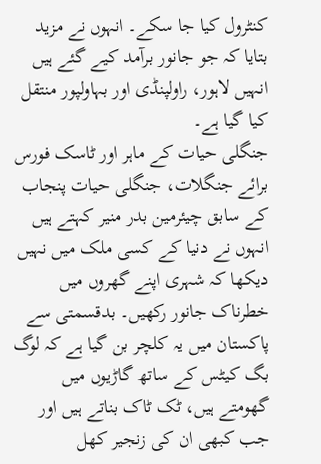کنٹرول کیا جا سکے۔ انہوں نے مزید بتایا کہ جو جانور برآمد کیے گئے ہیں انہیں لاہور، راولپنڈی اور بہاولپور منتقل کیا گیا ہے۔
جنگلی حیات کے ماہر اور ٹاسک فورس برائے جنگلات، جنگلی حیات پنجاب کے سابق چیئرمین بدر منیر کہتے ہیں انہوں نے دنیا کے کسی ملک میں نہیں دیکھا کہ شہری اپنے گھروں میں خطرناک جانور رکھیں۔ بدقسمتی سے پاکستان میں یہ کلچر بن گیا ہے کہ لوگ بگ کیٹس کے ساتھ گاڑیوں میں گھومتے ہیں، ٹک ٹاک بناتے ہیں اور جب کبھی ان کی زنجیر کھل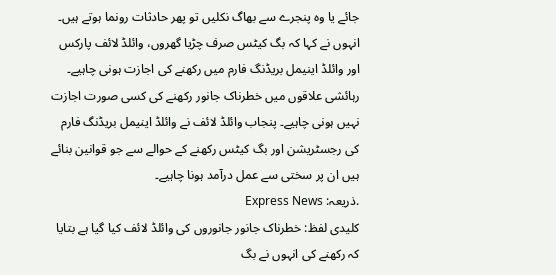جائے یا وہ پنجرے سے بھاگ نکلیں تو پھر حادثات رونما ہوتے ہیں۔
انہوں نے کہا کہ بگ کیٹس صرف چڑیا گھروں، وائلڈ لائف پارکس اور وائلڈ اینیمل بریڈنگ فارم میں رکھنے کی اجازت ہونی چاہیے۔ رہائشی علاقوں میں خطرناک جانور رکھنے کی کسی صورت اجازت نہیں ہونی چاہیے۔ پنجاب وائلڈ لائف نے وائلڈ اینیمل بریڈنگ فارم کی رجسٹریشن اور بگ کیٹس رکھنے کے حوالے سے جو قوانین بنائے ہیں ان پر سختی سے عمل درآمد ہونا چاہیے۔
.ذریعہ: Express News
کلیدی لفظ: خطرناک جانور جانوروں کی وائلڈ لائف کیا گیا ہے بتایا کہ رکھنے کی انہوں نے بگ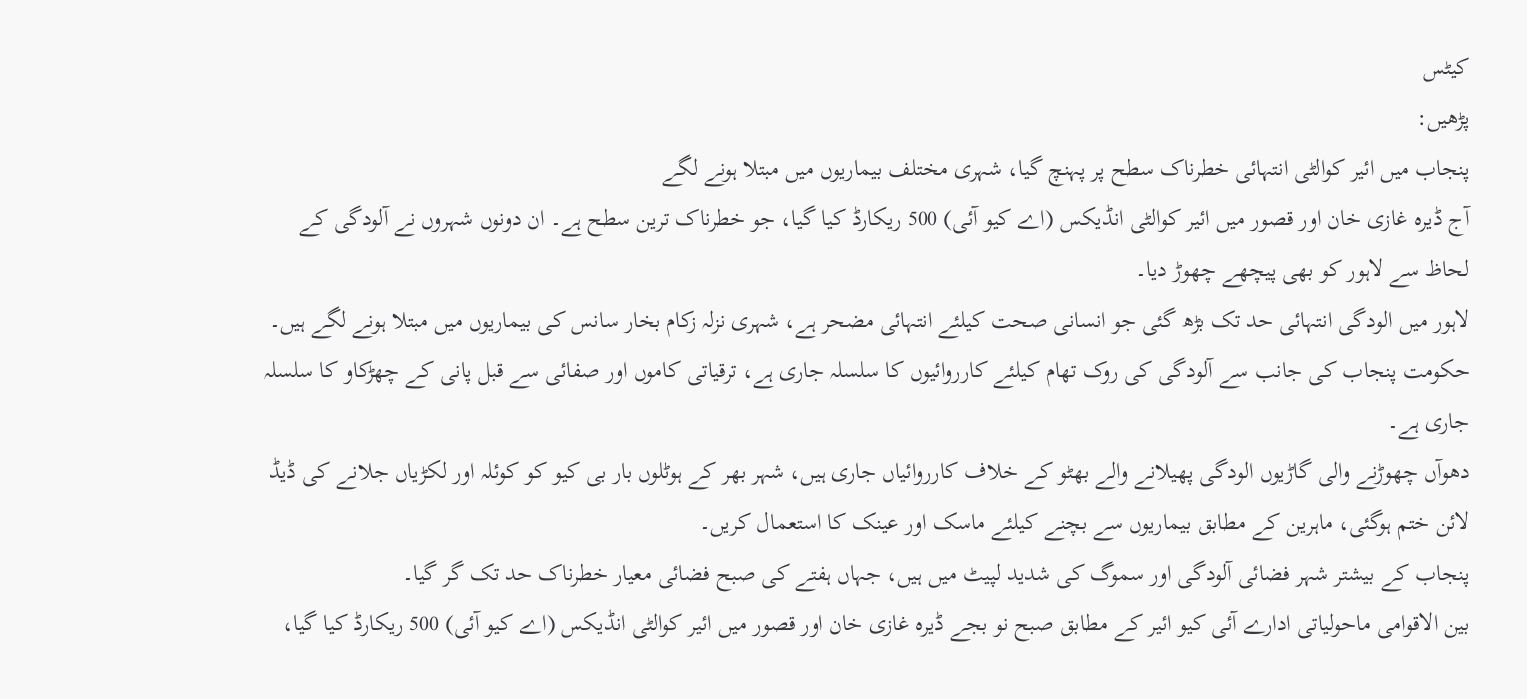کیٹس
پڑھیں:
پنجاب میں ائیر کوالٹی انتہائی خطرناک سطح پر پہنچ گیا، شہری مختلف بیماریوں میں مبتلا ہونے لگے
آج ڈیرہ غازی خان اور قصور میں ائیر کوالٹی انڈیکس (اے کیو آئی) 500 ریکارڈ کیا گیا، جو خطرناک ترین سطح ہے۔ ان دونوں شہروں نے آلودگی کے لحاظ سے لاہور کو بھی پیچھے چھوڑ دیا۔
لاہور میں الودگی انتہائی حد تک بڑھ گئی جو انسانی صحت کیلئے انتہائی مضحر ہے، شہری نزلہ زکام بخار سانس کی بیماریوں میں مبتلا ہونے لگے ہیں۔
حکومت پنجاب کی جانب سے آلودگی کی روک تھام کیلئے کارروائیوں کا سلسلہ جاری ہے، ترقیاتی کاموں اور صفائی سے قبل پانی کے چھڑکاو کا سلسلہ جاری ہے۔
دھوآں چھوڑنے والی گاڑیوں الودگی پھیلانے والے بھٹو کے خلاف کارروائیاں جاری ہیں، شہر بھر کے ہوٹلوں بار بی کیو کو کوئلہ اور لکڑیاں جلانے کی ڈیڈ لائن ختم ہوگئی، ماہرین کے مطابق بیماریوں سے بچنے کیلئے ماسک اور عینک کا استعمال کریں۔
پنجاب کے بیشتر شہر فضائی آلودگی اور سموگ کی شدید لپیٹ میں ہیں، جہاں ہفتے کی صبح فضائی معیار خطرناک حد تک گر گیا۔
بین الاقوامی ماحولیاتی ادارے آئی کیو ائیر کے مطابق صبح نو بجے ڈیرہ غازی خان اور قصور میں ائیر کوالٹی انڈیکس (اے کیو آئی) 500 ریکارڈ کیا گیا،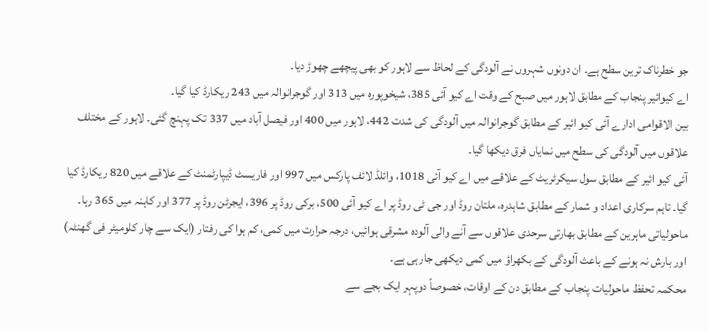جو خطرناک ترین سطح ہے۔ ان دونوں شہروں نے آلودگی کے لحاظ سے لاہور کو بھی پیچھے چھوڑ دیا۔
اے کیوائیر پنجاب کے مطابق لاہور میں صبح کے وقت اے کیو آئی 385، شیخوپورہ میں 313 اور گوجرانوالہ میں 243 ریکارڈ کیا گیا۔
بین الاقوامی ادارے آئی کیو ائیر کے مطابق گوجرانوالہ میں آلودگی کی شدت 442، لاہور میں 400 اور فیصل آباد میں 337 تک پہنچ گئی۔ لاہور کے مختلف علاقوں میں آلودگی کی سطح میں نمایاں فرق دیکھا گیا۔
آئی کیو ائیر کے مطابق سول سیکرٹریٹ کے علاقے میں اے کیو آئی 1018، وائلڈ لائف پارکس میں 997 اور فاریسٹ ڈیپارٹمنٹ کے علاقے میں 820 ریکارڈ کیا گیا۔ تاہم سرکاری اعداد و شمار کے مطابق شاہدرہ، ملتان روڈ اور جی ٹی روڈ پر اے کیو آئی 500، برکی روڈ پر 396، ایجرٹن روڈ پر 377 اور کاہنہ میں 365 رہا۔
ماحولیاتی ماہرین کے مطابق بھارتی سرحدی علاقوں سے آنے والی آلودہ مشرقی ہوائیں، درجہ حرارت میں کمی، کم ہوا کی رفتار (ایک سے چار کلومیٹر فی گھنٹہ) اور بارش نہ ہونے کے باعث آلودگی کے بکھراؤ میں کمی دیکھی جارہی ہے۔
محکمہ تحفظ ماحولیات پنجاب کے مطابق دن کے اوقات، خصوصاً دوپہر ایک بجے سے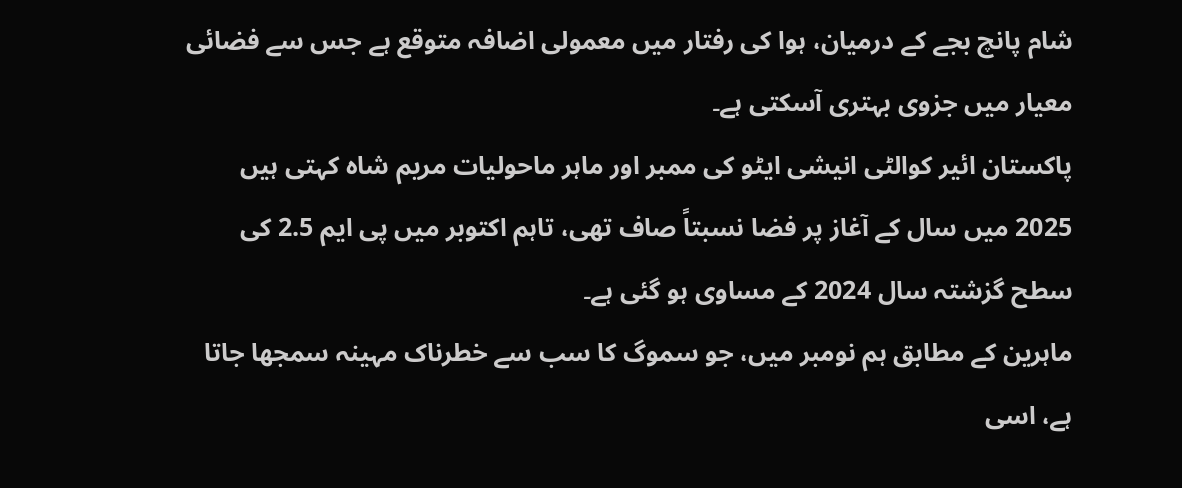شام پانچ بجے کے درمیان، ہوا کی رفتار میں معمولی اضافہ متوقع ہے جس سے فضائی معیار میں جزوی بہتری آسکتی ہے۔
پاکستان ائیر کوالٹی انیشی ایٹو کی ممبر اور ماہر ماحولیات مریم شاہ کہتی ہیں 2025 میں سال کے آغاز پر فضا نسبتاً صاف تھی، تاہم اکتوبر میں پی ایم 2.5 کی سطح گزشتہ سال 2024 کے مساوی ہو گئی ہے۔
ماہرین کے مطابق ہم نومبر میں، جو سموگ کا سب سے خطرناک مہینہ سمجھا جاتا ہے، اسی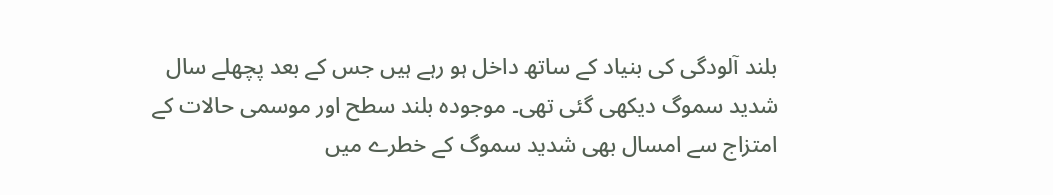بلند آلودگی کی بنیاد کے ساتھ داخل ہو رہے ہیں جس کے بعد پچھلے سال شدید سموگ دیکھی گئی تھی۔ موجودہ بلند سطح اور موسمی حالات کے امتزاج سے امسال بھی شدید سموگ کے خطرے میں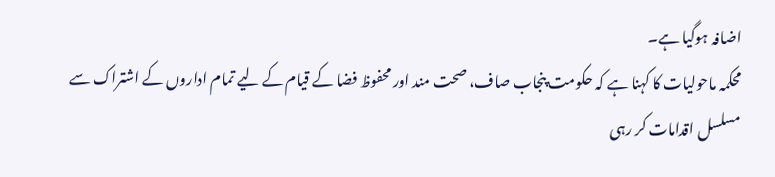اضافہ ہوگیا ہے۔
محکمہ ماحولیات کا کہنا ہے کہ حکومت پنجاب صاف، صحت مند اور محفوظ فضا کے قیام کے لیے تمام اداروں کے اشتراک سے مسلسل اقدامات کر رہی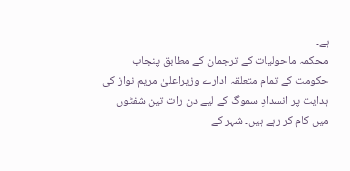ہے۔
محکمہ ماحولیات کے ترجمان کے مطابق پنجاب حکومت کے تمام متعلقہ ادارے وزیراعلیٰ مریم نواز کی ہدایت پر انسدادِ سموگ کے لیے دن رات تین شفٹوں میں کام کر رہے ہیں۔ شہر کے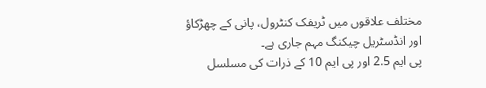مختلف علاقوں میں ٹریفک کنٹرول، پانی کے چھڑکاؤ اور انڈسٹریل چیکنگ مہم جاری ہے۔
پی ایم 2.5 اور پی ایم 10 کے ذرات کی مسلسل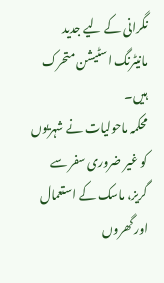نگرانی کے لیے جدید مانیٹرنگ اسٹیشن متحرک ہیں۔
محکمہ ماحولیات نے شہریوں کو غیر ضروری سفر سے گریز، ماسک کے استعمال اور گھروں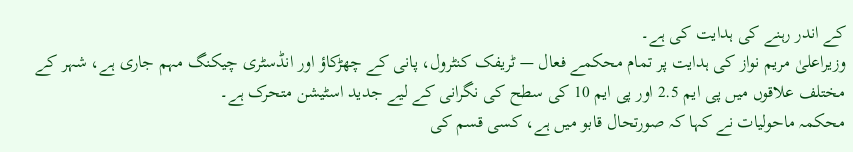کے اندر رہنے کی ہدایت کی ہے۔
وزیراعلیٰ مریم نواز کی ہدایت پر تمام محکمے فعال — ٹریفک کنٹرول، پانی کے چھڑکاؤ اور انڈسٹری چیکنگ مہم جاری ہے، شہر کے مختلف علاقوں میں پی ایم 2.5 اور پی ایم 10 کی سطح کی نگرانی کے لیے جدید اسٹیشن متحرک ہے۔
محکمہ ماحولیات نے کہا کہ صورتحال قابو میں ہے، کسی قسم کی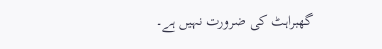گھبراہٹ کی ضرورت نہیں ہے۔